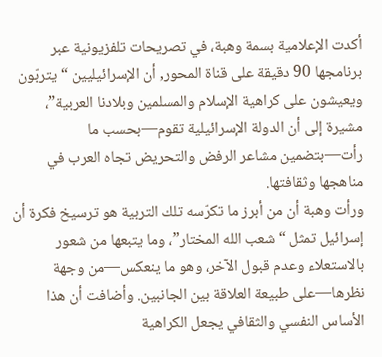أكدت الإعلامية بسمة وهبة، في تصريحات تلفزيونية عبر برنامجها 90 دقيقة على قناة المحور, أن الإسرائيليين “يتربّون ويعيشون على كراهية الإسلام والمسلمين وبلادنا العربية”، مشيرة إلى أن الدولة الإسرائيلية تقوم—بحسب ما رأت—بتضمين مشاعر الرفض والتحريض تجاه العرب في مناهجها وثقافتها.
ورأت وهبة أن من أبرز ما تكرّسه تلك التربية هو ترسيخ فكرة أن إسرائيل تمثل “شعب الله المختار”، وما يتبعها من شعور بالاستعلاء وعدم قبول الآخر، وهو ما ينعكس—من وجهة نظرها—على طبيعة العلاقة بين الجانبين. وأضافت أن هذا الأساس النفسي والثقافي يجعل الكراهية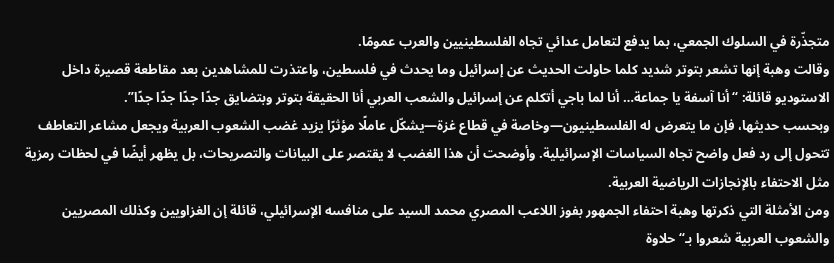متجذّرة في السلوك الجمعي، بما يدفع لتعامل عدائي تجاه الفلسطينيين والعرب عمومًا.
وقالت وهبة إنها تشعر بتوتر شديد كلما حاولت الحديث عن إسرائيل وما يحدث في فلسطين، واعتذرت للمشاهدين بعد مقاطعة قصيرة داخل الاستوديو قائلة: “أنا آسفة يا جماعة… أنا لما باجي أتكلم عن إسرائيل والشعب العربي أنا الحقيقة بتوتر وبتضايق جدًا جدًا جدًا جدًا”.
وبحسب حديثها، فإن ما يتعرض له الفلسطينيون—وخاصة في قطاع غزة—يشكّل عاملًا مؤثرًا يزيد غضب الشعوب العربية ويجعل مشاعر التعاطف تتحول إلى رد فعل واضح تجاه السياسات الإسرائيلية. وأوضحت أن هذا الغضب لا يقتصر على البيانات والتصريحات، بل يظهر أيضًا في لحظات رمزية مثل الاحتفاء بالإنجازات الرياضية العربية.
ومن الأمثلة التي ذكرتها وهبة احتفاء الجمهور بفوز اللاعب المصري محمد السيد على منافسه الإسرائيلي، قائلة إن الغزاويين وكذلك المصريين والشعوب العربية شعروا بـ“حلاوة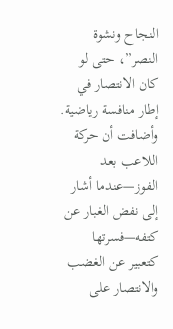النجاح ونشوة النصر”، حتى لو كان الانتصار في إطار منافسة رياضية. وأضافت أن حركة اللاعب بعد الفوز—عندما أشار إلى نفض الغبار عن كتفه—فسرتها كتعبير عن الغضب والانتصار على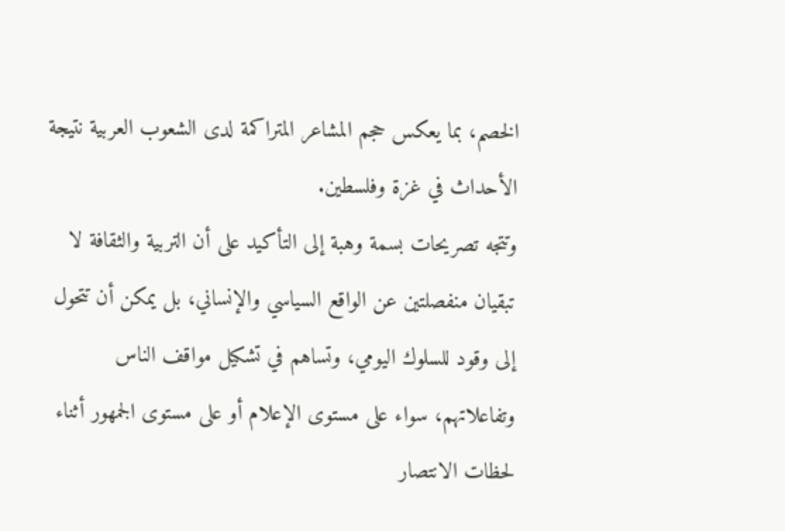الخصم، بما يعكس حجم المشاعر المتراكمة لدى الشعوب العربية نتيجة الأحداث في غزة وفلسطين.
وتتجه تصريحات بسمة وهبة إلى التأكيد على أن التربية والثقافة لا تبقيان منفصلتين عن الواقع السياسي والإنساني، بل يمكن أن تتحول إلى وقود للسلوك اليومي، وتساهم في تشكيل مواقف الناس وتفاعلاتهم، سواء على مستوى الإعلام أو على مستوى الجمهور أثناء لحظات الانتصار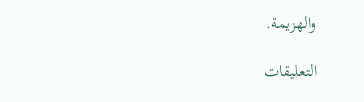والهزيمة.

التعليقات